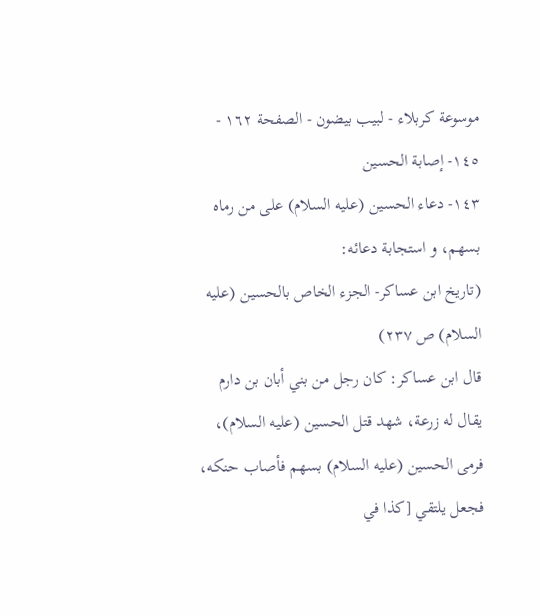موسوعة كربلاء - لبيب بيضون - الصفحة ١٦٢ - ١٤٥- إصابة الحسين
١٤٣- دعاء الحسين (عليه السلام) على من رماه بسهم، و استجابة دعائه:
(تاريخ ابن عساكر- الجزء الخاص بالحسين (عليه السلام) ص ٢٣٧)
قال ابن عساكر: كان رجل من بني أبان بن دارم يقال له زرعة، شهد قتل الحسين (عليه السلام)، فرمى الحسين (عليه السلام) بسهم فأصاب حنكه، فجعل يلتقي [كذا في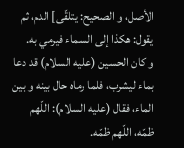الأصل، و الصحيح: يتلقّى] الدم، ثم يقول: هكذا إلى السماء فيرمي به.
و كان الحسين (عليه السلام) قد دعا بماء ليشرب، فلما رماه حال بينه و بين الماء، فقال (عليه السلام): اللّهم ظمّه، اللّهم ظمّه.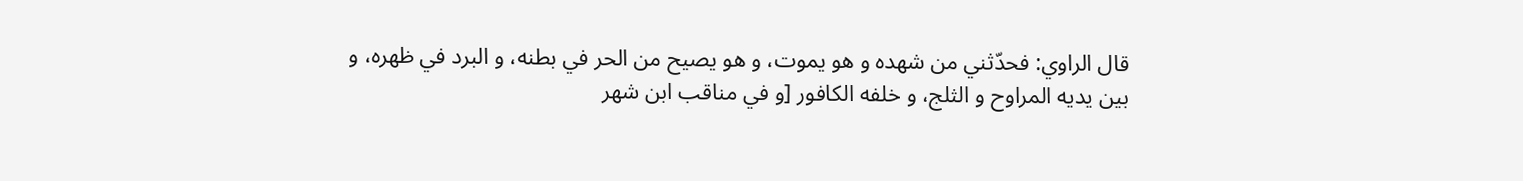قال الراوي: فحدّثني من شهده و هو يموت، و هو يصيح من الحر في بطنه، و البرد في ظهره، و بين يديه المراوح و الثلج، و خلفه الكافور [و في مناقب ابن شهر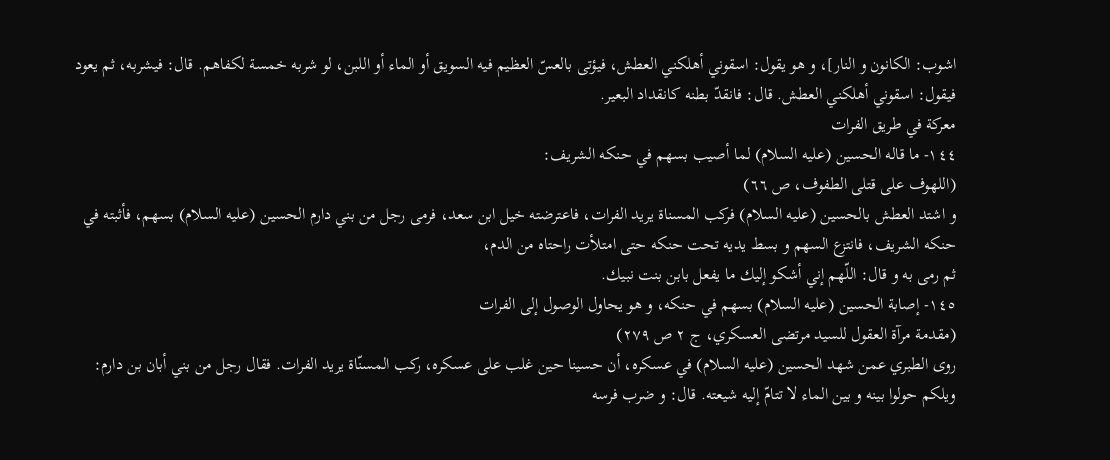اشوب: الكانون و النار]، و هو يقول: اسقوني أهلكني العطش، فيؤتى بالعسّ العظيم فيه السويق أو الماء أو اللبن، لو شربه خمسة لكفاهم. قال: فيشربه، ثم يعود فيقول: اسقوني أهلكني العطش. قال: فانقدّ بطنه كانقداد البعير.
معركة في طريق الفرات
١٤٤- ما قاله الحسين (عليه السلام) لما أصيب بسهم في حنكه الشريف:
(اللهوف على قتلى الطفوف، ص ٦٦)
و اشتد العطش بالحسين (عليه السلام) فركب المسناة يريد الفرات، فاعترضته خيل ابن سعد، فرمى رجل من بني دارم الحسين (عليه السلام) بسهم، فأثبته في حنكه الشريف، فانتزع السهم و بسط يديه تحت حنكه حتى امتلأت راحتاه من الدم،
ثم رمى به و قال: اللّهم إني أشكو إليك ما يفعل بابن بنت نبيك.
١٤٥- إصابة الحسين (عليه السلام) بسهم في حنكه، و هو يحاول الوصول إلى الفرات
(مقدمة مرآة العقول للسيد مرتضى العسكري، ج ٢ ص ٢٧٩)
روى الطبري عمن شهد الحسين (عليه السلام) في عسكره، أن حسينا حين غلب على عسكره، ركب المسنّاة يريد الفرات. فقال رجل من بني أبان بن دارم: ويلكم حولوا بينه و بين الماء لا تتامّ إليه شيعته. قال: و ضرب فرسه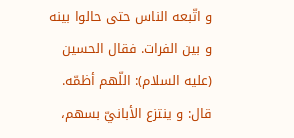و اتّبعه الناس حتى حالوا بينه و بين الفرات. فقال الحسين (عليه السلام): اللّهم أظمّه.
قال: و ينتزع الأبانيّ بسهم،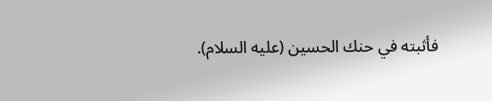فأثبته في حنك الحسين (عليه السلام).